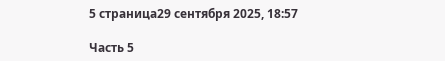5 страница29 сентября 2025, 18:57

Часть 5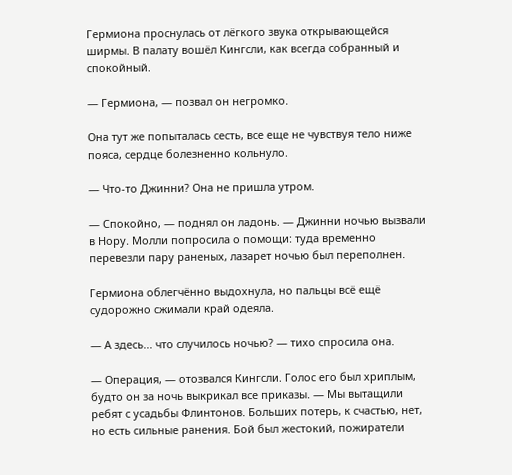Гермиона проснулась от лёгкого звука открывающейся ширмы. В палату вошёл Кингсли, как всегда собранный и спокойный.

— Гермиона, — позвал он негромко.

Она тут же попыталась сесть, все еще не чувствуя тело ниже пояса, сердце болезненно кольнуло.

— Что-то Джинни? Она не пришла утром.

— Спокойно, — поднял он ладонь. — Джинни ночью вызвали в Нору. Молли попросила о помощи: туда временно перевезли пару раненых, лазарет ночью был переполнен.

Гермиона облегчённо выдохнула, но пальцы всё ещё судорожно сжимали край одеяла.

— А здесь... что случилось ночью? — тихо спросила она.

— Операция, — отозвался Кингсли. Голос его был хриплым, будто он за ночь выкрикал все приказы. — Мы вытащили ребят с усадьбы Флинтонов. Больших потерь, к счастью, нет, но есть сильные ранения. Бой был жестокий, пожиратели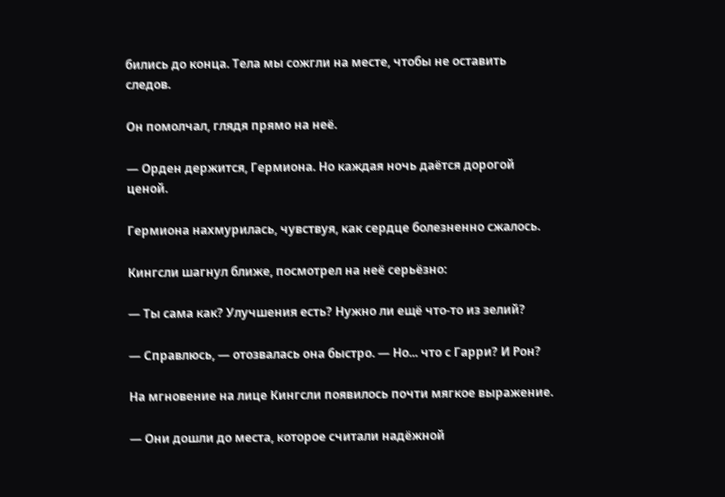бились до конца. Тела мы сожгли на месте, чтобы не оставить следов.

Он помолчал, глядя прямо на неё.

— Орден держится, Гермиона. Но каждая ночь даётся дорогой ценой.

Гермиона нахмурилась, чувствуя, как сердце болезненно сжалось.

Кингсли шагнул ближе, посмотрел на неё серьёзно:

— Ты сама как? Улучшения есть? Нужно ли ещё что-то из зелий?

— Справлюсь, — отозвалась она быстро. — Но... что с Гарри? И Рон?

На мгновение на лице Кингсли появилось почти мягкое выражение.

— Они дошли до места, которое считали надёжной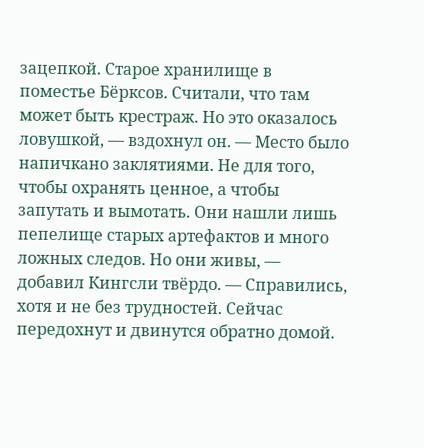зацепкой. Старое хранилище в поместье Бёрксов. Считали, что там может быть крестраж. Но это оказалось ловушкой, — вздохнул он. — Место было напичкано заклятиями. Не для того, чтобы охранять ценное, а чтобы запутать и вымотать. Они нашли лишь пепелище старых артефактов и много ложных следов. Но они живы, — добавил Кингсли твёрдо. — Справились, хотя и не без трудностей. Сейчас передохнут и двинутся обратно домой.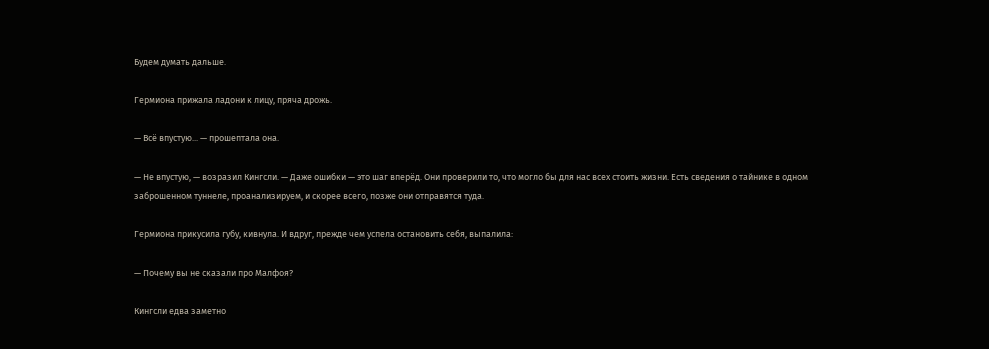Будем думать дальше.

Гермиона прижала ладони к лицу, пряча дрожь.

— Всё впустую... — прошептала она.

— Не впустую, — возразил Кингсли. — Даже ошибки — это шаг вперёд. Они проверили то, что могло бы для нас всех стоить жизни. Есть сведения о тайнике в одном заброшенном туннеле, проанализируем, и скорее всего, позже они отправятся туда.

Гермиона прикусила губу, кивнула. И вдруг, прежде чем успела остановить себя, выпалила:

— Почему вы не сказали про Малфоя?

Кингсли едва заметно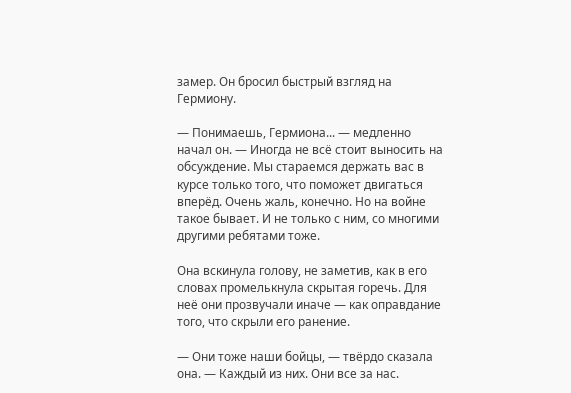замер. Он бросил быстрый взгляд на Гермиону.

— Понимаешь, Гермиона... — медленно начал он. — Иногда не всё стоит выносить на обсуждение. Мы стараемся держать вас в курсе только того, что поможет двигаться вперёд. Очень жаль, конечно. Но на войне такое бывает. И не только с ним, со многими другими ребятами тоже.

Она вскинула голову, не заметив, как в его словах промелькнула скрытая горечь. Для неё они прозвучали иначе — как оправдание того, что скрыли его ранение.

— Они тоже наши бойцы, — твёрдо сказала она. — Каждый из них. Они все за нас.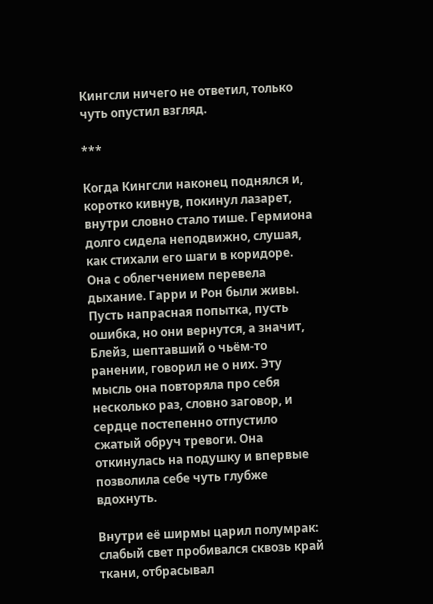Кингсли ничего не ответил, только чуть опустил взгляд.

***

Когда Кингсли наконец поднялся и, коротко кивнув, покинул лазарет, внутри словно стало тише. Гермиона долго сидела неподвижно, слушая, как стихали его шаги в коридоре. Она с облегчением перевела дыхание. Гарри и Рон были живы. Пусть напрасная попытка, пусть ошибка, но они вернутся, а значит, Блейз, шептавший о чьём-то ранении, говорил не о них. Эту мысль она повторяла про себя несколько раз, словно заговор, и сердце постепенно отпустило сжатый обруч тревоги. Она откинулась на подушку и впервые позволила себе чуть глубже вдохнуть.

Внутри её ширмы царил полумрак: слабый свет пробивался сквозь край ткани, отбрасывал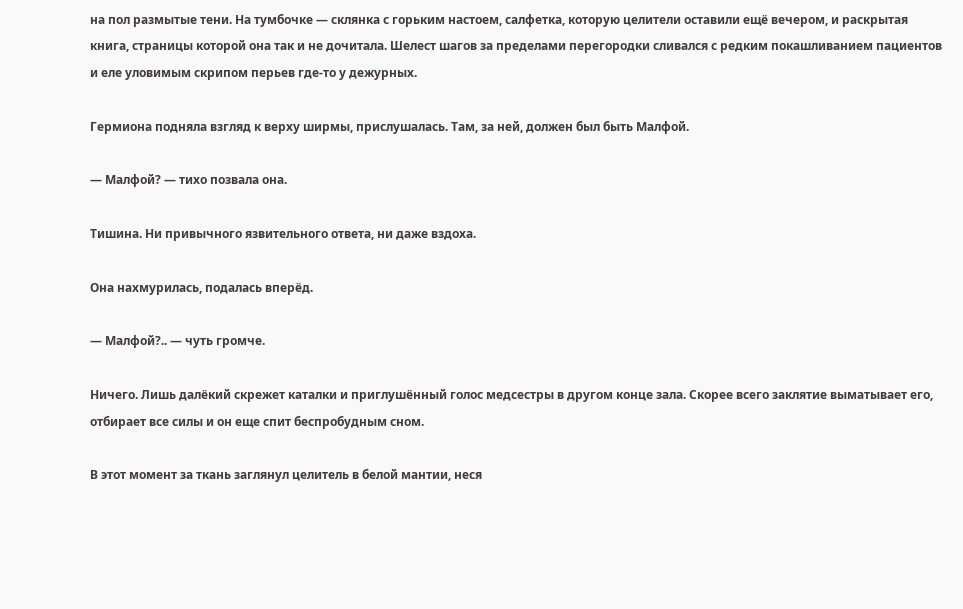на пол размытые тени. На тумбочке — склянка с горьким настоем, салфетка, которую целители оставили ещё вечером, и раскрытая книга, страницы которой она так и не дочитала. Шелест шагов за пределами перегородки сливался с редким покашливанием пациентов и еле уловимым скрипом перьев где-то у дежурных.

Гермиона подняла взгляд к верху ширмы, прислушалась. Там, за ней, должен был быть Малфой.

— Малфой? — тихо позвала она.

Тишина. Ни привычного язвительного ответа, ни даже вздоха.

Она нахмурилась, подалась вперёд.

— Малфой?.. — чуть громче.

Ничего. Лишь далёкий скрежет каталки и приглушённый голос медсестры в другом конце зала. Скорее всего заклятие выматывает его, отбирает все силы и он еще спит беспробудным сном.

В этот момент за ткань заглянул целитель в белой мантии, неся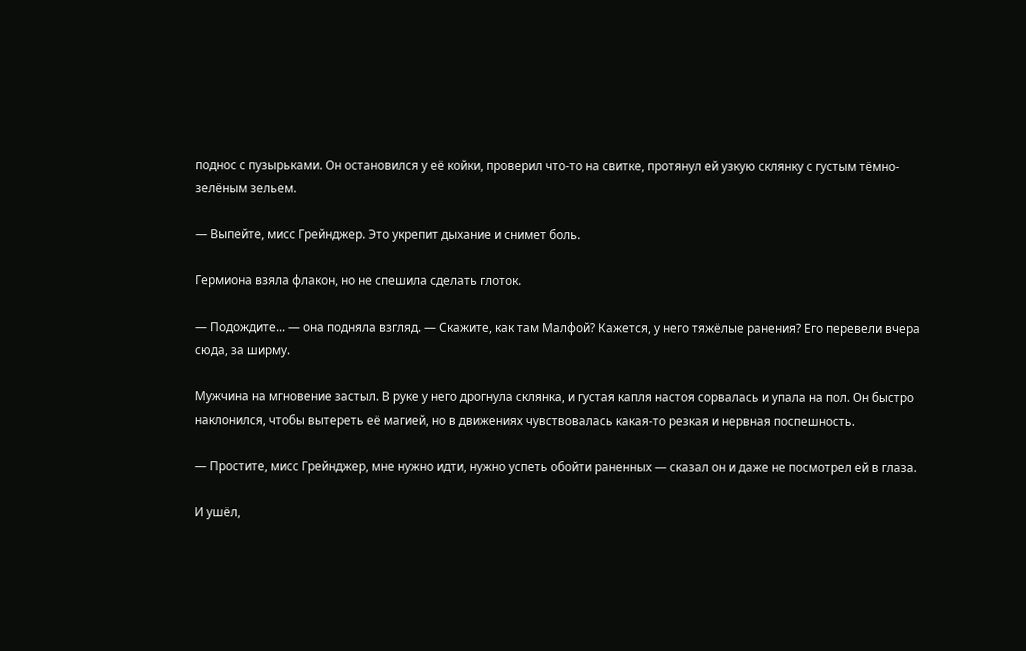поднос с пузырьками. Он остановился у её койки, проверил что-то на свитке, протянул ей узкую склянку с густым тёмно-зелёным зельем.

— Выпейте, мисс Грейнджер. Это укрепит дыхание и снимет боль.

Гермиона взяла флакон, но не спешила сделать глоток.

— Подождите... — она подняла взгляд. — Скажите, как там Малфой? Кажется, у него тяжёлые ранения? Его перевели вчера сюда, за ширму.

Мужчина на мгновение застыл. В руке у него дрогнула склянка, и густая капля настоя сорвалась и упала на пол. Он быстро наклонился, чтобы вытереть её магией, но в движениях чувствовалась какая-то резкая и нервная поспешность.

— Простите, мисс Грейнджер, мне нужно идти, нужно успеть обойти раненных — сказал он и даже не посмотрел ей в глаза.

И ушёл,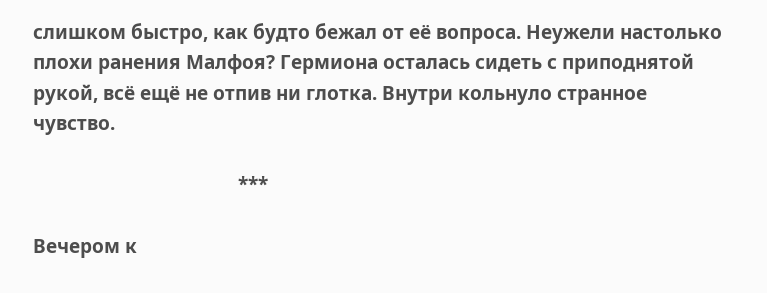слишком быстро, как будто бежал от её вопроса. Неужели настолько плохи ранения Малфоя? Гермиона осталась сидеть с приподнятой рукой, всё ещё не отпив ни глотка. Внутри кольнуло странное чувство.

                                         ***

Вечером к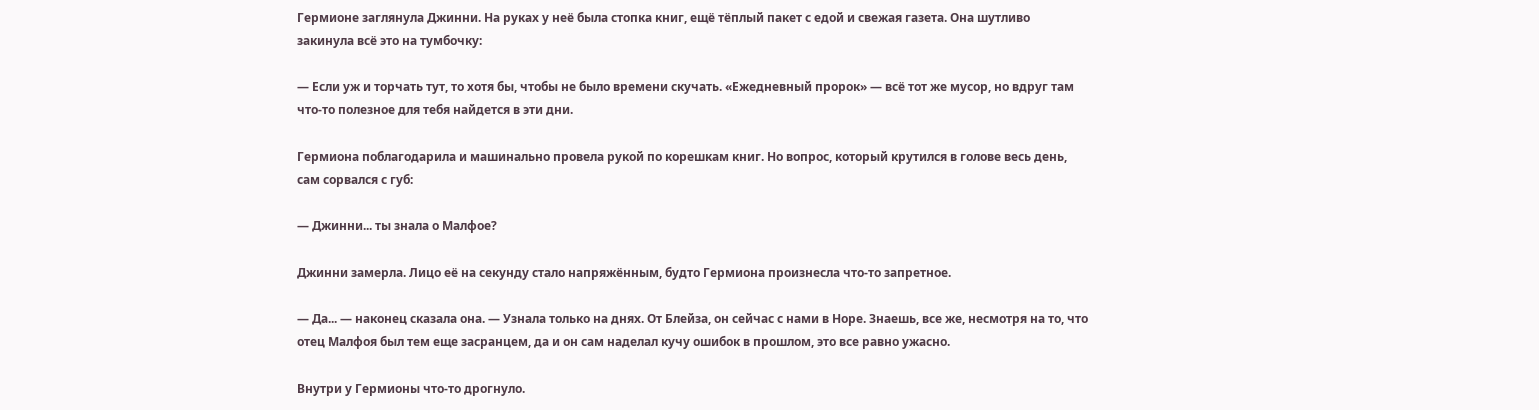Гермионе заглянула Джинни. На руках у неё была стопка книг, ещё тёплый пакет с едой и свежая газета. Она шутливо закинула всё это на тумбочку:

— Если уж и торчать тут, то хотя бы, чтобы не было времени скучать. «Ежедневный пророк» — всё тот же мусор, но вдруг там что-то полезное для тебя найдется в эти дни.

Гермиона поблагодарила и машинально провела рукой по корешкам книг. Но вопрос, который крутился в голове весь день, сам сорвался с губ:

— Джинни... ты знала о Малфое?

Джинни замерла. Лицо её на секунду стало напряжённым, будто Гермиона произнесла что-то запретное.

— Да... — наконец сказала она. — Узнала только на днях. От Блейза, он сейчас с нами в Норе. Знаешь, все же, несмотря на то, что отец Малфоя был тем еще засранцем, да и он сам наделал кучу ошибок в прошлом, это все равно ужасно.

Внутри у Гермионы что-то дрогнуло.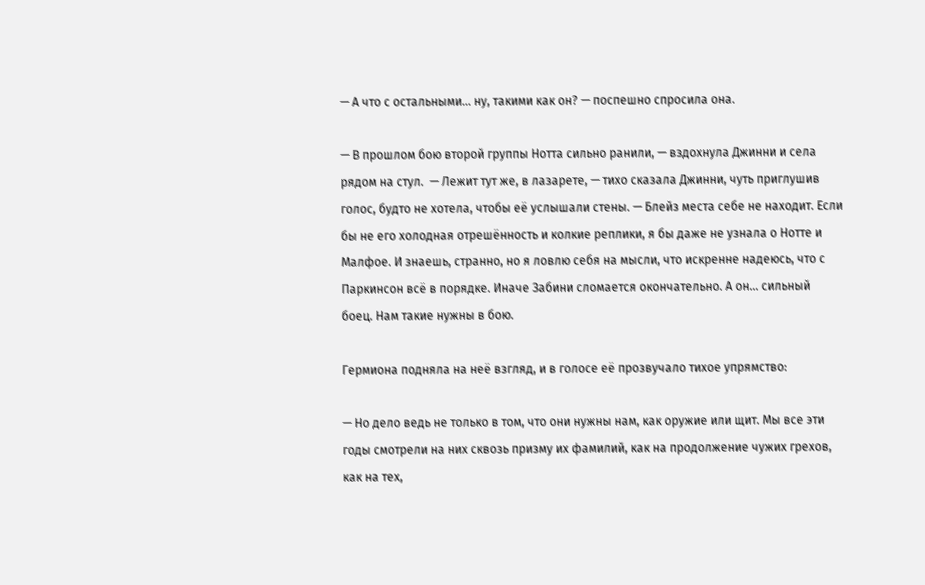— А что с остальными... ну, такими как он? — поспешно спросила она.

— В прошлом бою второй группы Нотта сильно ранили, — вздохнула Джинни и села рядом на стул.  — Лежит тут же, в лазарете, — тихо сказала Джинни, чуть приглушив голос, будто не хотела, чтобы её услышали стены. — Блейз места себе не находит. Если бы не его холодная отрешённость и колкие реплики, я бы даже не узнала о Нотте и Малфое. И знаешь, странно, но я ловлю себя на мысли, что искренне надеюсь, что с Паркинсон всё в порядке. Иначе Забини сломается окончательно. А он... сильный боец. Нам такие нужны в бою.

Гермиона подняла на неё взгляд, и в голосе её прозвучало тихое упрямство:

— Но дело ведь не только в том, что они нужны нам, как оружие или щит. Мы все эти годы смотрели на них сквозь призму их фамилий, как на продолжение чужих грехов, как на тех,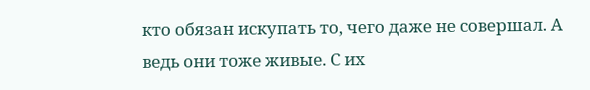кто обязан искупать то, чего даже не совершал. А ведь они тоже живые. С их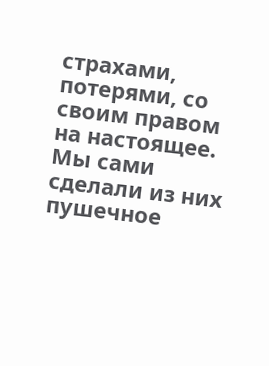страхами, потерями, со своим правом на настоящее. Мы сами сделали из них пушечное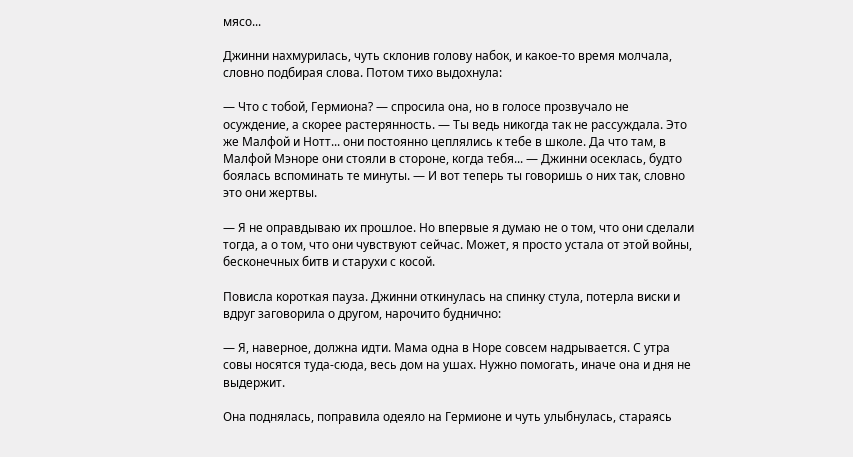мясо...

Джинни нахмурилась, чуть склонив голову набок, и какое-то время молчала, словно подбирая слова. Потом тихо выдохнула:

— Что с тобой, Гермиона? — спросила она, но в голосе прозвучало не осуждение, а скорее растерянность. — Ты ведь никогда так не рассуждала. Это же Малфой и Нотт... они постоянно цеплялись к тебе в школе. Да что там, в Малфой Мэноре они стояли в стороне, когда тебя... — Джинни осеклась, будто боялась вспоминать те минуты. — И вот теперь ты говоришь о них так, словно это они жертвы.

— Я не оправдываю их прошлое. Но впервые я думаю не о том, что они сделали тогда, а о том, что они чувствуют сейчас. Может, я просто устала от этой войны, бесконечных битв и старухи с косой.

Повисла короткая пауза. Джинни откинулась на спинку стула, потерла виски и вдруг заговорила о другом, нарочито буднично:

— Я, наверное, должна идти. Мама одна в Норе совсем надрывается. С утра совы носятся туда-сюда, весь дом на ушах. Нужно помогать, иначе она и дня не выдержит.

Она поднялась, поправила одеяло на Гермионе и чуть улыбнулась, стараясь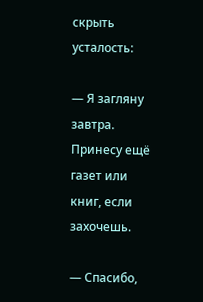скрыть усталость:

— Я загляну завтра. Принесу ещё газет или книг, если захочешь.

— Спасибо,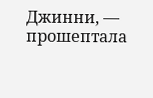Джинни, — прошептала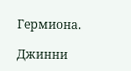Гермиона.

Джинни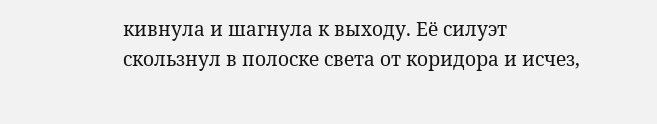кивнула и шагнула к выходу. Её силуэт скользнул в полоске света от коридора и исчез,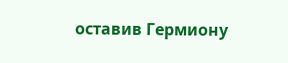оставив Гермиону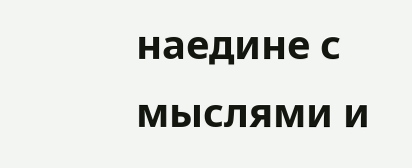наедине с мыслями и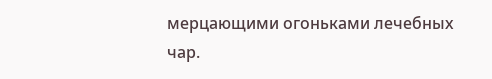мерцающими огоньками лечебных чар.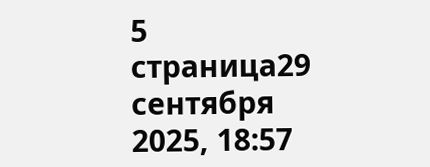5 страница29 сентября 2025, 18:57